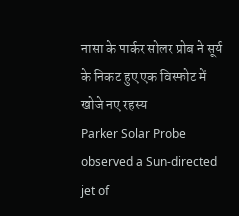नासा के पार्कर सोलर प्रोब ने सूर्य के निकट हुए एक विस्फोट में खोजे नए रहस्य
Parker Solar Probe observed a Sun-directed jet of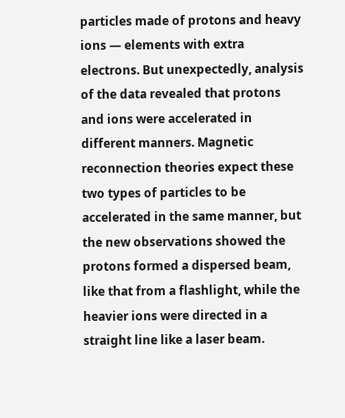particles made of protons and heavy ions — elements with extra electrons. But unexpectedly, analysis of the data revealed that protons and ions were accelerated in different manners. Magnetic reconnection theories expect these two types of particles to be accelerated in the same manner, but the new observations showed the protons formed a dispersed beam, like that from a flashlight, while the heavier ions were directed in a straight line like a laser beam.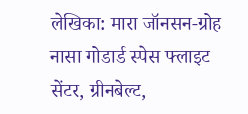लेखिका: मारा जॉनसन-ग्रोह
नासा गोडार्ड स्पेस फ्लाइट सेंटर, ग्रीनबेल्ट,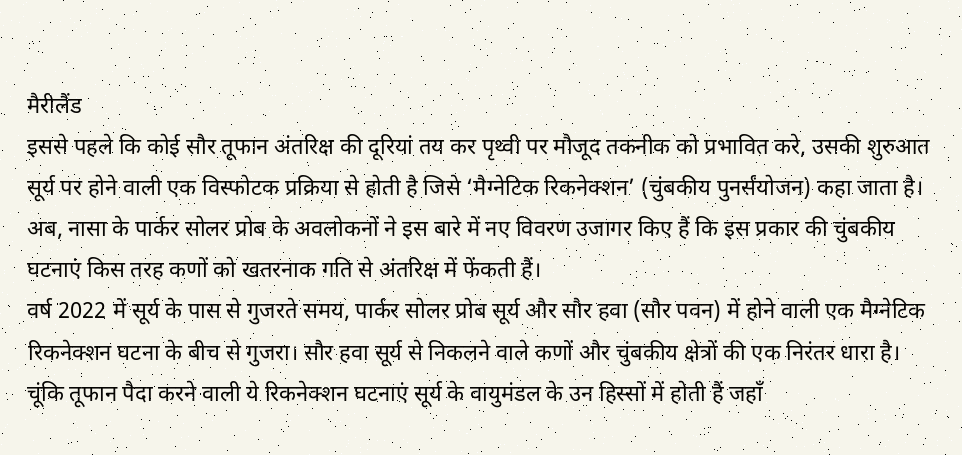मैरीलैंड
इससे पहले कि कोई सौर तूफान अंतरिक्ष की दूरियां तय कर पृथ्वी पर मौजूद तकनीक को प्रभावित करे, उसकी शुरुआत सूर्य पर होने वाली एक विस्फोटक प्रक्रिया से होती है जिसे ‘मैग्नेटिक रिकनेक्शन’ (चुंबकीय पुनर्संयोजन) कहा जाता है। अब, नासा के पार्कर सोलर प्रोब के अवलोकनों ने इस बारे में नए विवरण उजागर किए हैं कि इस प्रकार की चुंबकीय घटनाएं किस तरह कणों को खतरनाक गति से अंतरिक्ष में फेंकती हैं।
वर्ष 2022 में सूर्य के पास से गुजरते समय, पार्कर सोलर प्रोब सूर्य और सौर हवा (सौर पवन) में होने वाली एक मैग्नेटिक रिकनेक्शन घटना के बीच से गुजरा। सौर हवा सूर्य से निकलने वाले कणों और चुंबकीय क्षेत्रों की एक निरंतर धारा है। चूंकि तूफान पैदा करने वाली ये रिकनेक्शन घटनाएं सूर्य के वायुमंडल के उन हिस्सों में होती हैं जहाँ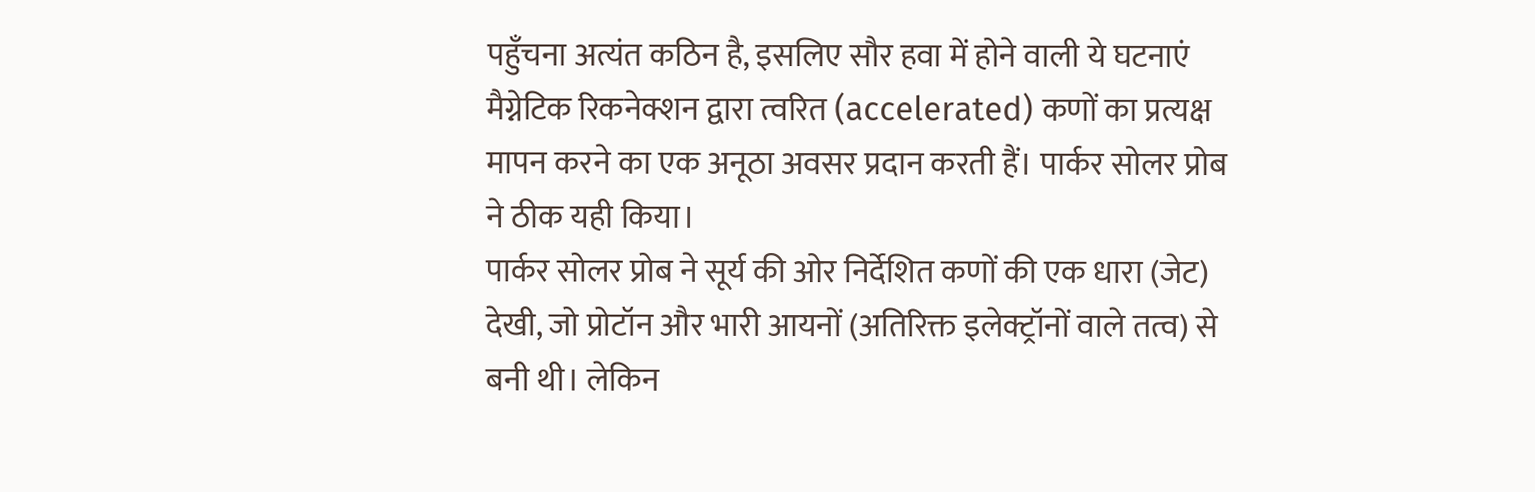पहुँचना अत्यंत कठिन है, इसलिए सौर हवा में होने वाली ये घटनाएं मैग्नेटिक रिकनेक्शन द्वारा त्वरित (accelerated) कणों का प्रत्यक्ष मापन करने का एक अनूठा अवसर प्रदान करती हैं। पार्कर सोलर प्रोब ने ठीक यही किया।
पार्कर सोलर प्रोब ने सूर्य की ओर निर्देशित कणों की एक धारा (जेट) देखी, जो प्रोटॉन और भारी आयनों (अतिरिक्त इलेक्ट्रॉनों वाले तत्व) से बनी थी। लेकिन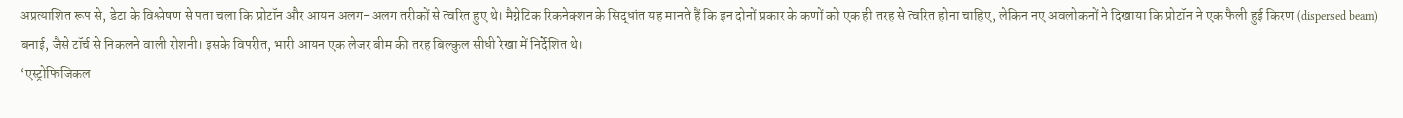अप्रत्याशित रूप से, डेटा के विश्लेषण से पता चला कि प्रोटॉन और आयन अलग-अलग तरीकों से त्वरित हुए थे। मैग्नेटिक रिकनेक्शन के सिद्धांत यह मानते हैं कि इन दोनों प्रकार के कणों को एक ही तरह से त्वरित होना चाहिए, लेकिन नए अवलोकनों ने दिखाया कि प्रोटॉन ने एक फैली हुई किरण (dispersed beam) बनाई, जैसे टॉर्च से निकलने वाली रोशनी। इसके विपरीत, भारी आयन एक लेजर बीम की तरह बिल्कुल सीधी रेखा में निर्देशित थे।
‘एस्ट्रोफिजिकल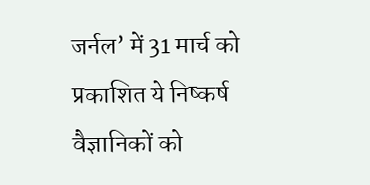जर्नल’ में 31 मार्च को प्रकाशित ये निष्कर्ष वैज्ञानिकों को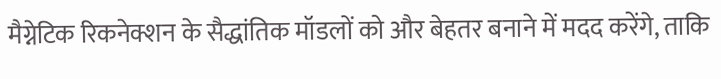मैग्नेटिक रिकनेक्शन के सैद्धांतिक मॉडलों को और बेहतर बनाने में मदद करेंगे, ताकि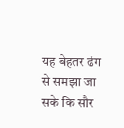यह बेहतर ढंग से समझा जा सके कि सौर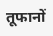तूफानों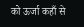को ऊर्जा कहाँ से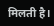मिलती है।